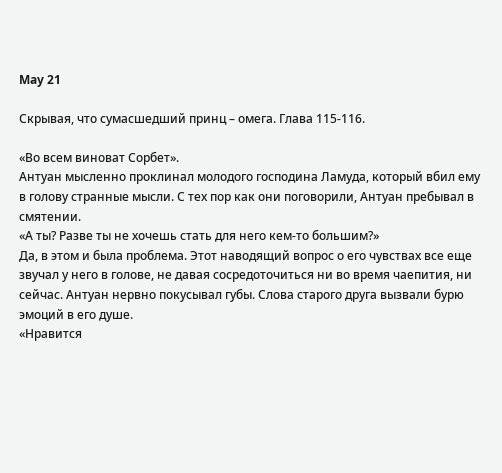May 21

Скрывая, что сумасшедший принц – омега. Глава 115-116.

«Во всем виноват Сорбет».
Антуан мысленно проклинал молодого господина Ламуда, который вбил ему в голову странные мысли. С тех пор как они поговорили, Антуан пребывал в смятении.
«А ты? Разве ты не хочешь стать для него кем-то большим?»
Да, в этом и была проблема. Этот наводящий вопрос о его чувствах все еще звучал у него в голове, не давая сосредоточиться ни во время чаепития, ни сейчас. Антуан нервно покусывал губы. Слова старого друга вызвали бурю эмоций в его душе.
«Нравится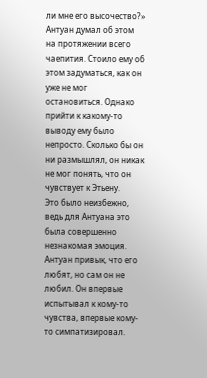ли мне его высочество?»
Антуан думал об этом на протяжении всего чаепития. Стоило ему об этом задуматься, как он уже не мог остановиться. Однако прийти к какому-то выводу ему было непросто. Сколько бы он ни размышлял, он никак не мог понять, что он чувствует к Этьену.
Это было неизбежно, ведь для Антуана это была совершенно незнакомая эмоция. Антуан привык, что его любят, но сам он не любил. Он впервые испытывал к кому-то чувства, впервые кому-то симпатизировал.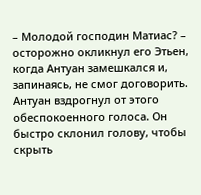– Молодой господин Матиас? – осторожно окликнул его Этьен, когда Антуан замешкался и, запинаясь, не смог договорить. Антуан вздрогнул от этого обеспокоенного голоса. Он быстро склонил голову, чтобы скрыть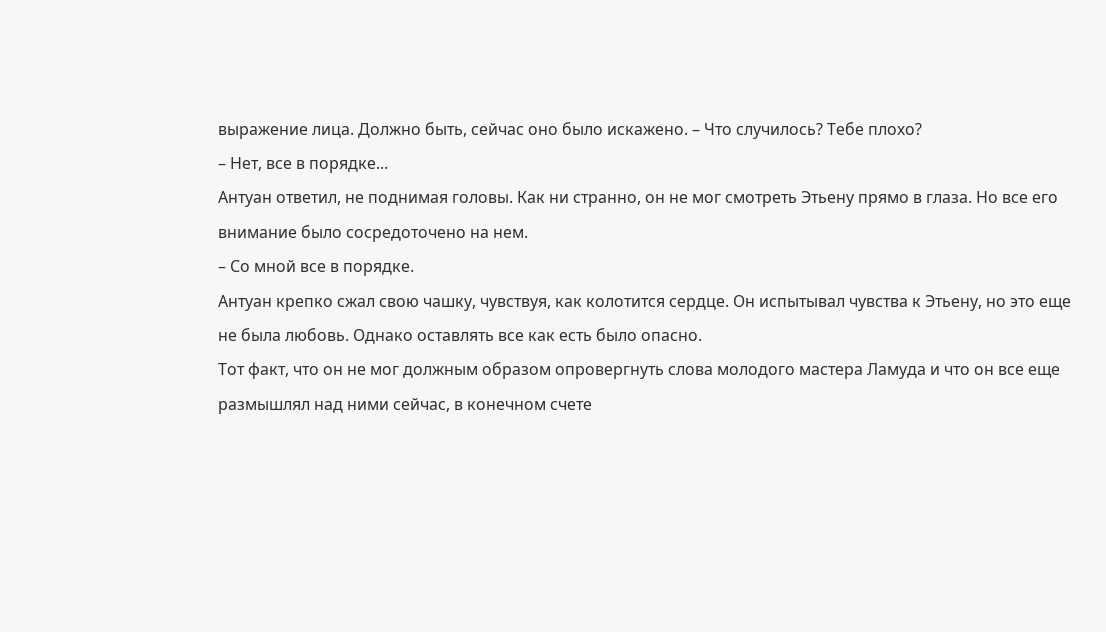выражение лица. Должно быть, сейчас оно было искажено. – Что случилось? Тебе плохо?
– Нет, все в порядке...
Антуан ответил, не поднимая головы. Как ни странно, он не мог смотреть Этьену прямо в глаза. Но все его внимание было сосредоточено на нем.
– Со мной все в порядке.
Антуан крепко сжал свою чашку, чувствуя, как колотится сердце. Он испытывал чувства к Этьену, но это еще не была любовь. Однако оставлять все как есть было опасно.
Тот факт, что он не мог должным образом опровергнуть слова молодого мастера Ламуда и что он все еще размышлял над ними сейчас, в конечном счете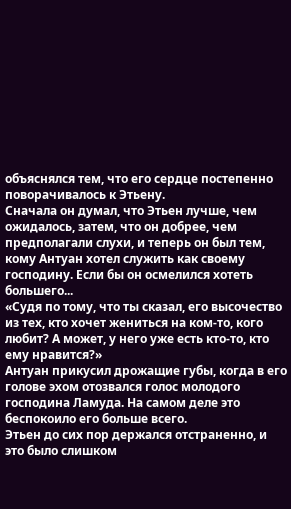объяснялся тем, что его сердце постепенно поворачивалось к Этьену.
Сначала он думал, что Этьен лучше, чем ожидалось, затем, что он добрее, чем предполагали слухи, и теперь он был тем, кому Антуан хотел служить как своему господину. Если бы он осмелился хотеть большего...
«Судя по тому, что ты сказал, его высочество из тех, кто хочет жениться на ком-то, кого любит? А может, у него уже есть кто-то, кто ему нравится?»
Антуан прикусил дрожащие губы, когда в его голове эхом отозвался голос молодого господина Ламуда. На самом деле это беспокоило его больше всего.
Этьен до сих пор держался отстраненно, и это было слишком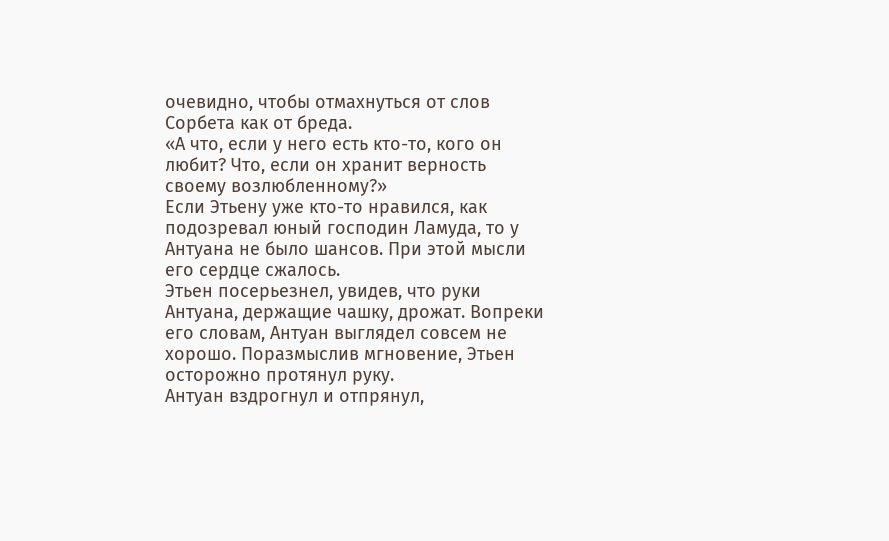очевидно, чтобы отмахнуться от слов Сорбета как от бреда.
«А что, если у него есть кто-то, кого он любит? Что, если он хранит верность своему возлюбленному?»
Если Этьену уже кто-то нравился, как подозревал юный господин Ламуда, то у Антуана не было шансов. При этой мысли его сердце сжалось.
Этьен посерьезнел, увидев, что руки Антуана, держащие чашку, дрожат. Вопреки его словам, Антуан выглядел совсем не хорошо. Поразмыслив мгновение, Этьен осторожно протянул руку.
Антуан вздрогнул и отпрянул,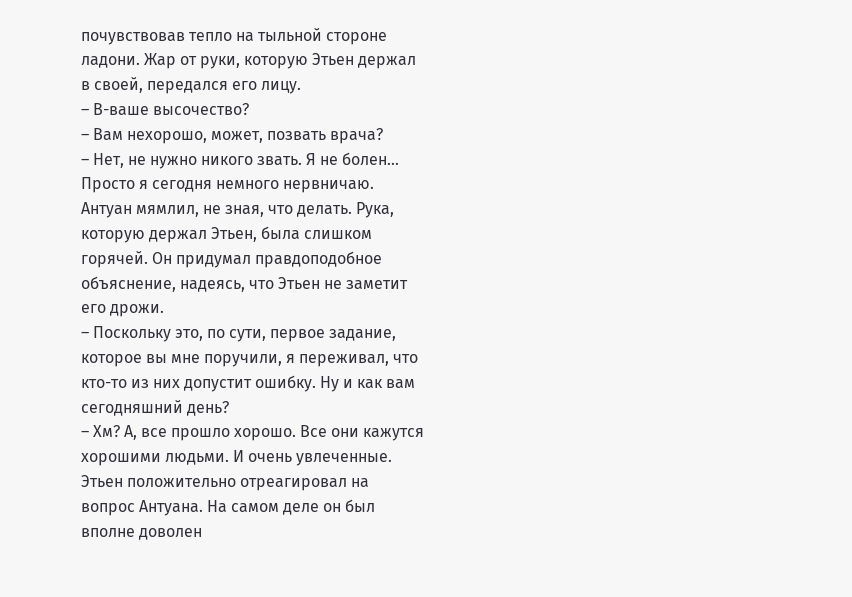почувствовав тепло на тыльной стороне ладони. Жар от руки, которую Этьен держал в своей, передался его лицу.
– В-ваше высочество?
– Вам нехорошо, может, позвать врача?
– Нет, не нужно никого звать. Я не болен... Просто я сегодня немного нервничаю.
Антуан мямлил, не зная, что делать. Рука, которую держал Этьен, была слишком горячей. Он придумал правдоподобное объяснение, надеясь, что Этьен не заметит его дрожи.
– Поскольку это, по сути, первое задание, которое вы мне поручили, я переживал, что кто-то из них допустит ошибку. Ну и как вам сегодняшний день?
– Хм? А, все прошло хорошо. Все они кажутся хорошими людьми. И очень увлеченные.
Этьен положительно отреагировал на вопрос Антуана. На самом деле он был вполне доволен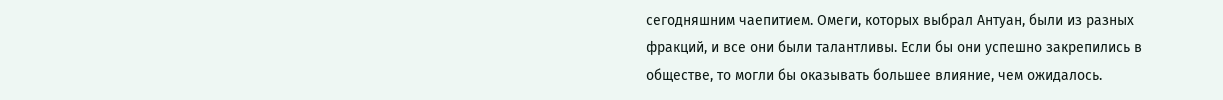сегодняшним чаепитием. Омеги, которых выбрал Антуан, были из разных фракций, и все они были талантливы. Если бы они успешно закрепились в обществе, то могли бы оказывать большее влияние, чем ожидалось.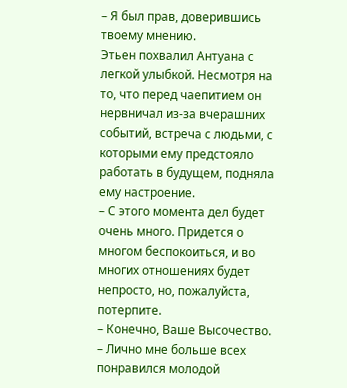– Я был прав, доверившись твоему мнению.
Этьен похвалил Антуана с легкой улыбкой. Несмотря на то, что перед чаепитием он нервничал из-за вчерашних событий, встреча с людьми, с которыми ему предстояло работать в будущем, подняла ему настроение.
– С этого момента дел будет очень много. Придется о многом беспокоиться, и во многих отношениях будет непросто, но, пожалуйста, потерпите.
– Конечно, Ваше Высочество.
– Лично мне больше всех понравился молодой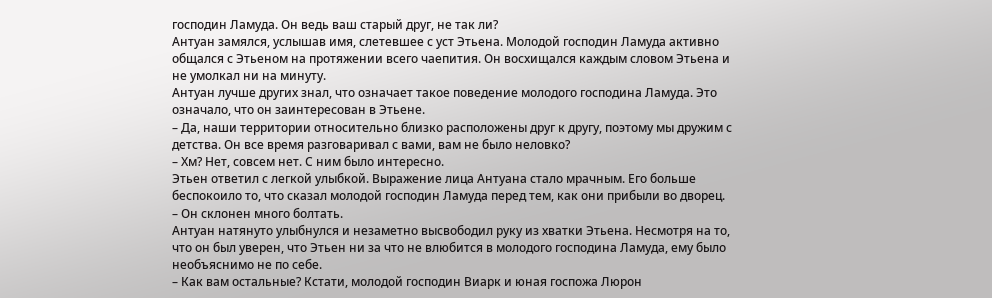господин Ламуда. Он ведь ваш старый друг, не так ли?
Антуан замялся, услышав имя, слетевшее с уст Этьена. Молодой господин Ламуда активно общался с Этьеном на протяжении всего чаепития. Он восхищался каждым словом Этьена и не умолкал ни на минуту.
Антуан лучше других знал, что означает такое поведение молодого господина Ламуда. Это означало, что он заинтересован в Этьене.
– Да, наши территории относительно близко расположены друг к другу, поэтому мы дружим с детства. Он все время разговаривал с вами, вам не было неловко?
– Хм? Нет, совсем нет. С ним было интересно.
Этьен ответил с легкой улыбкой. Выражение лица Антуана стало мрачным. Его больше беспокоило то, что сказал молодой господин Ламуда перед тем, как они прибыли во дворец.
– Он склонен много болтать.
Антуан натянуто улыбнулся и незаметно высвободил руку из хватки Этьена. Несмотря на то, что он был уверен, что Этьен ни за что не влюбится в молодого господина Ламуда, ему было необъяснимо не по себе.
– Как вам остальные? Кстати, молодой господин Виарк и юная госпожа Люрон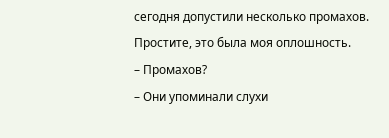сегодня допустили несколько промахов. Простите, это была моя оплошность.
– Промахов?
– Они упоминали слухи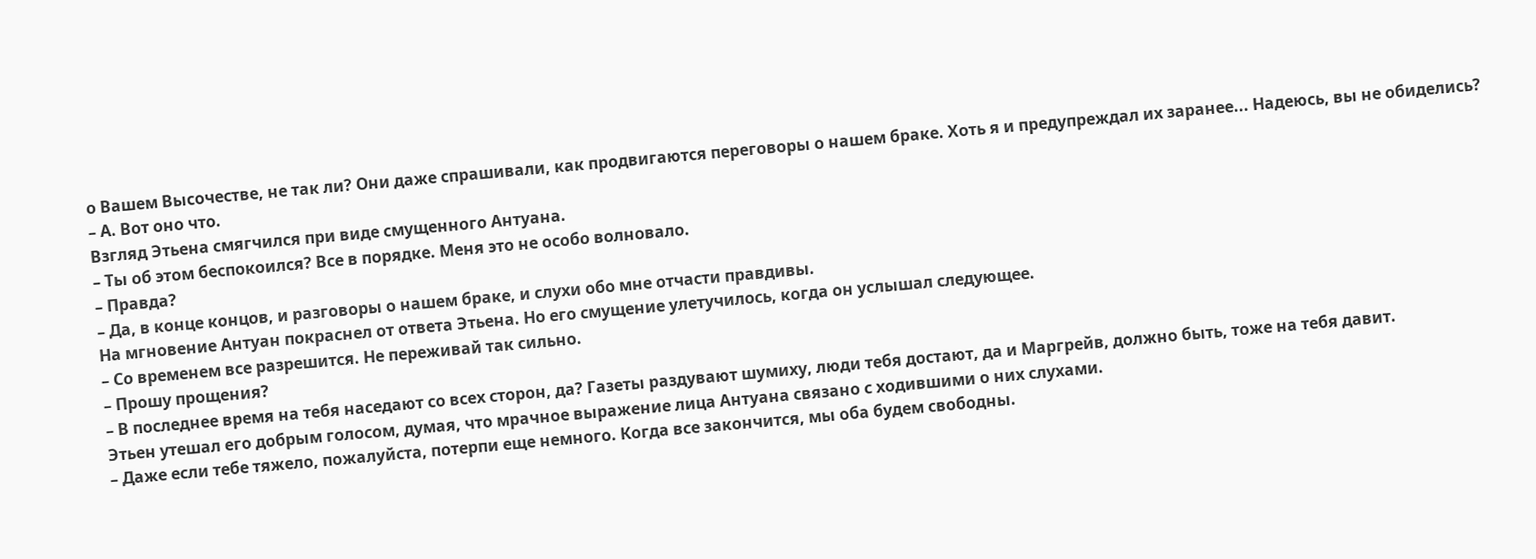о Вашем Высочестве, не так ли? Они даже спрашивали, как продвигаются переговоры о нашем браке. Хоть я и предупреждал их заранее... Надеюсь, вы не обиделись?
– А. Вот оно что.
Взгляд Этьена смягчился при виде смущенного Антуана.
– Ты об этом беспокоился? Все в порядке. Меня это не особо волновало.
– Правда?
– Да, в конце концов, и разговоры о нашем браке, и слухи обо мне отчасти правдивы.
На мгновение Антуан покраснел от ответа Этьена. Но его смущение улетучилось, когда он услышал следующее.
– Со временем все разрешится. Не переживай так сильно.
– Прошу прощения?
– В последнее время на тебя наседают со всех сторон, да? Газеты раздувают шумиху, люди тебя достают, да и Маргрейв, должно быть, тоже на тебя давит.
Этьен утешал его добрым голосом, думая, что мрачное выражение лица Антуана связано с ходившими о них слухами.
– Даже если тебе тяжело, пожалуйста, потерпи еще немного. Когда все закончится, мы оба будем свободны.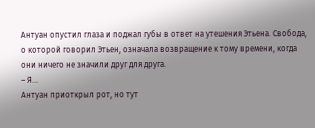Антуан опустил глаза и поджал губы в ответ на утешения Этьена. Свобода, о которой говорил Этьен, означала возвращение к тому времени, когда они ничего не значили друг для друга.
– Я...
Антуан приоткрыл рот, но тут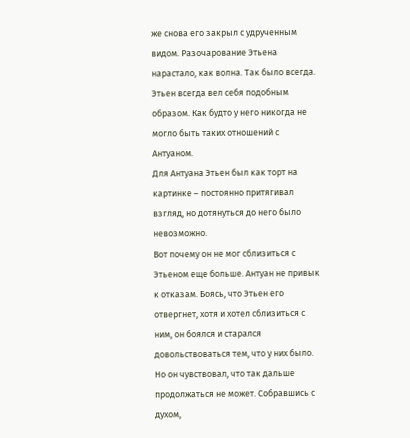же снова его закрыл с удрученным видом. Разочарование Этьена нарастало, как волна. Так было всегда. Этьен всегда вел себя подобным образом. Как будто у него никогда не могло быть таких отношений с Антуаном.
Для Антуана Этьен был как торт на картинке – постоянно притягивал взгляд, но дотянуться до него было невозможно.
Вот почему он не мог сблизиться с Этьеном еще больше. Антуан не привык к отказам. Боясь, что Этьен его отвергнет, хотя и хотел сблизиться с ним, он боялся и старался довольствоваться тем, что у них было.
Но он чувствовал, что так дальше продолжаться не может. Собравшись с духом,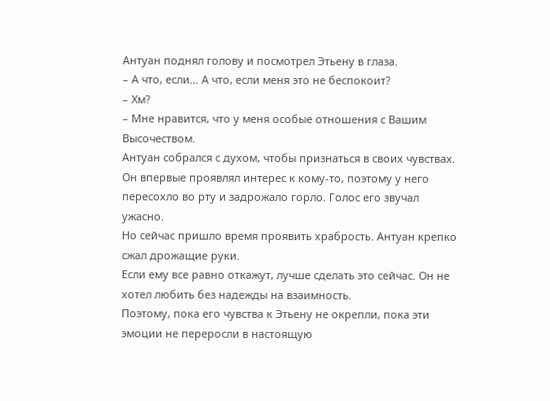Антуан поднял голову и посмотрел Этьену в глаза.
– А что, если... А что, если меня это не беспокоит?
– Хм?
– Мне нравится, что у меня особые отношения с Вашим Высочеством.
Антуан собрался с духом, чтобы признаться в своих чувствах. Он впервые проявлял интерес к кому-то, поэтому у него пересохло во рту и задрожало горло. Голос его звучал ужасно.
Но сейчас пришло время проявить храбрость. Антуан крепко сжал дрожащие руки.
Если ему все равно откажут, лучше сделать это сейчас. Он не хотел любить без надежды на взаимность.
Поэтому, пока его чувства к Этьену не окрепли, пока эти эмоции не переросли в настоящую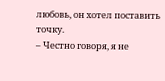любовь, он хотел поставить точку.
– Честно говоря, я не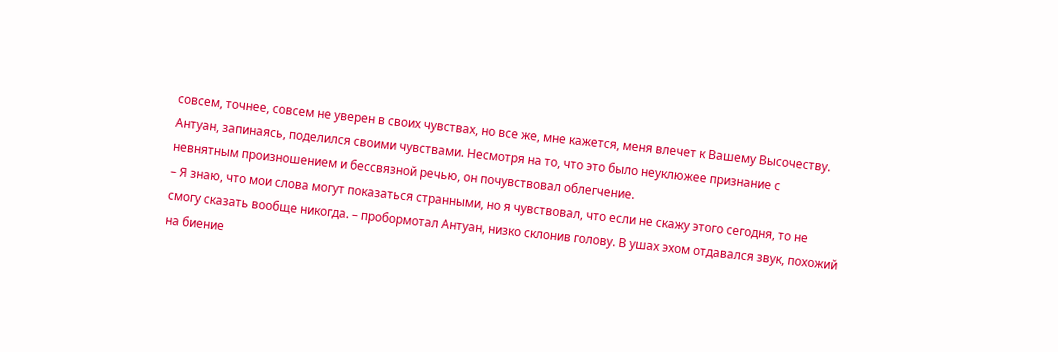совсем, точнее, совсем не уверен в своих чувствах, но все же, мне кажется, меня влечет к Вашему Высочеству.
Антуан, запинаясь, поделился своими чувствами. Несмотря на то, что это было неуклюжее признание с невнятным произношением и бессвязной речью, он почувствовал облегчение.
– Я знаю, что мои слова могут показаться странными, но я чувствовал, что если не скажу этого сегодня, то не смогу сказать вообще никогда. – пробормотал Антуан, низко склонив голову. В ушах эхом отдавался звук, похожий на биение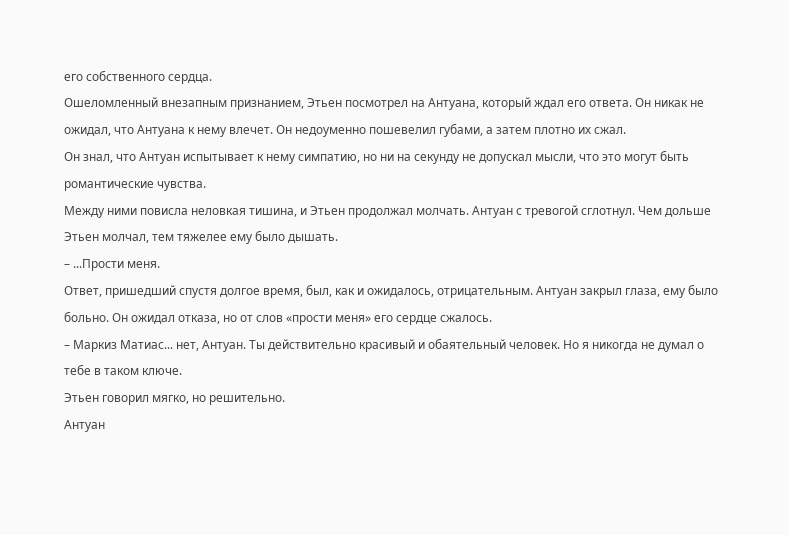его собственного сердца.
Ошеломленный внезапным признанием, Этьен посмотрел на Антуана, который ждал его ответа. Он никак не ожидал, что Антуана к нему влечет. Он недоуменно пошевелил губами, а затем плотно их сжал.
Он знал, что Антуан испытывает к нему симпатию, но ни на секунду не допускал мысли, что это могут быть романтические чувства.
Между ними повисла неловкая тишина, и Этьен продолжал молчать. Антуан с тревогой сглотнул. Чем дольше Этьен молчал, тем тяжелее ему было дышать.
– ...Прости меня.
Ответ, пришедший спустя долгое время, был, как и ожидалось, отрицательным. Антуан закрыл глаза, ему было больно. Он ожидал отказа, но от слов «прости меня» его сердце сжалось.
– Маркиз Матиас... нет, Антуан. Ты действительно красивый и обаятельный человек. Но я никогда не думал о тебе в таком ключе.
Этьен говорил мягко, но решительно.
Антуан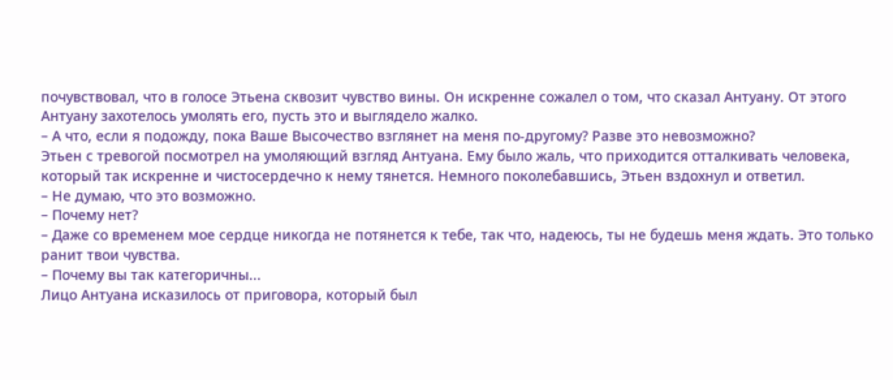почувствовал, что в голосе Этьена сквозит чувство вины. Он искренне сожалел о том, что сказал Антуану. От этого Антуану захотелось умолять его, пусть это и выглядело жалко.
– А что, если я подожду, пока Ваше Высочество взглянет на меня по-другому? Разве это невозможно?
Этьен с тревогой посмотрел на умоляющий взгляд Антуана. Ему было жаль, что приходится отталкивать человека, который так искренне и чистосердечно к нему тянется. Немного поколебавшись, Этьен вздохнул и ответил.
– Не думаю, что это возможно.
– Почему нет?
– Даже со временем мое сердце никогда не потянется к тебе, так что, надеюсь, ты не будешь меня ждать. Это только ранит твои чувства.
– Почему вы так категоричны...
Лицо Антуана исказилось от приговора, который был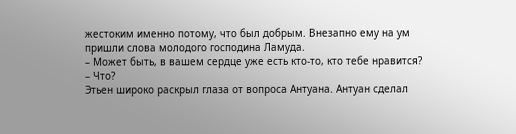жестоким именно потому, что был добрым. Внезапно ему на ум пришли слова молодого господина Ламуда.
– Может быть, в вашем сердце уже есть кто-то, кто тебе нравится?
– Что?
Этьен широко раскрыл глаза от вопроса Антуана. Антуан сделал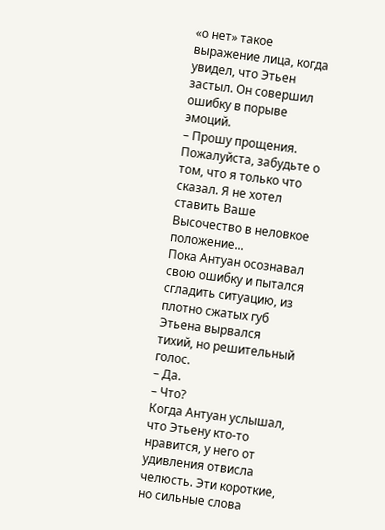«о нет» такое выражение лица, когда увидел, что Этьен застыл. Он совершил ошибку в порыве эмоций.
– Прошу прощения. Пожалуйста, забудьте о том, что я только что сказал. Я не хотел ставить Ваше Высочество в неловкое положение...
Пока Антуан осознавал свою ошибку и пытался сгладить ситуацию, из плотно сжатых губ Этьена вырвался тихий, но решительный голос.
– Да.
– Что?
Когда Антуан услышал, что Этьену кто-то нравится, у него от удивления отвисла челюсть. Эти короткие, но сильные слова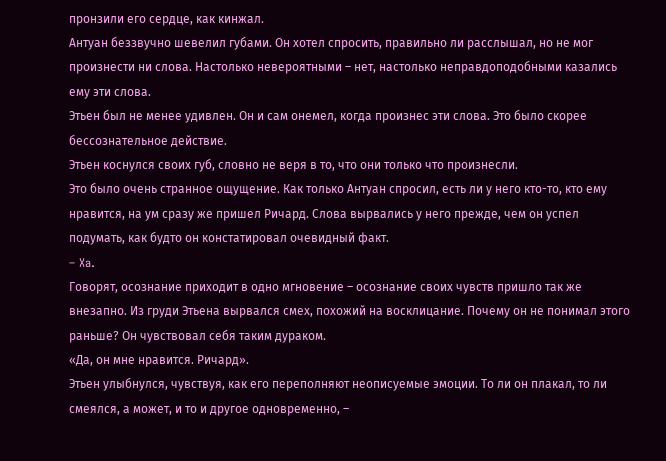пронзили его сердце, как кинжал.
Антуан беззвучно шевелил губами. Он хотел спросить, правильно ли расслышал, но не мог произнести ни слова. Настолько невероятными – нет, настолько неправдоподобными казались ему эти слова.
Этьен был не менее удивлен. Он и сам онемел, когда произнес эти слова. Это было скорее бессознательное действие.
Этьен коснулся своих губ, словно не веря в то, что они только что произнесли.
Это было очень странное ощущение. Как только Антуан спросил, есть ли у него кто-то, кто ему нравится, на ум сразу же пришел Ричард. Слова вырвались у него прежде, чем он успел подумать, как будто он констатировал очевидный факт.
– Xa.
Говорят, осознание приходит в одно мгновение – осознание своих чувств пришло так же внезапно. Из груди Этьена вырвался смех, похожий на восклицание. Почему он не понимал этого раньше? Он чувствовал себя таким дураком.
«Да, он мне нравится. Ричард».
Этьен улыбнулся, чувствуя, как его переполняют неописуемые эмоции. То ли он плакал, то ли смеялся, а может, и то и другое одновременно, –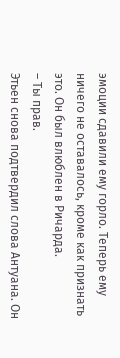эмоции сдавили ему горло. Теперь ему ничего не оставалось, кроме как признать это. Он был влюблен в Ричарда.
– Ты прав.
Этьен снова подтвердил слова Антуана. Он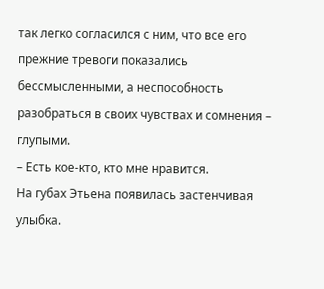так легко согласился с ним, что все его прежние тревоги показались бессмысленными, а неспособность разобраться в своих чувствах и сомнения – глупыми.
– Есть кое-кто, кто мне нравится.
На губах Этьена появилась застенчивая улыбка.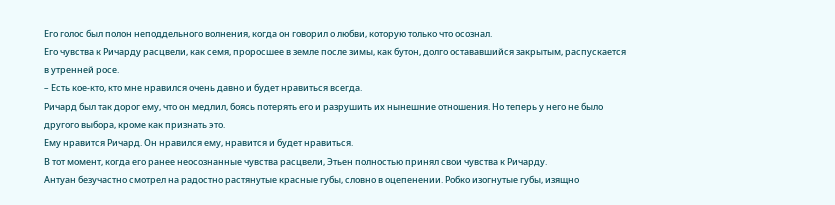Его голос был полон неподдельного волнения, когда он говорил о любви, которую только что осознал.
Его чувства к Ричарду расцвели, как семя, проросшее в земле после зимы, как бутон, долго остававшийся закрытым, распускается в утренней росе.
– Есть кое-кто, кто мне нравился очень давно и будет нравиться всегда.
Ричард был так дорог ему, что он медлил, боясь потерять его и разрушить их нынешние отношения. Но теперь у него не было другого выбора, кроме как признать это.
Ему нравится Ричард. Он нравился ему, нравится и будет нравиться.
В тот момент, когда его ранее неосознанные чувства расцвели, Этьен полностью принял свои чувства к Ричарду.
Антуан безучастно смотрел на радостно растянутые красные губы, словно в оцепенении. Робко изогнутые губы, изящно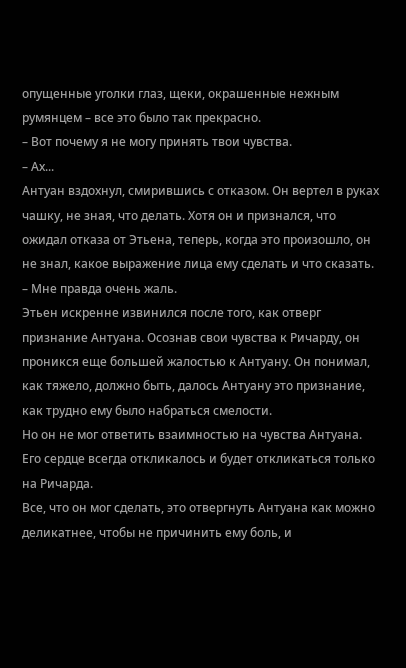опущенные уголки глаз, щеки, окрашенные нежным румянцем – все это было так прекрасно.
– Вот почему я не могу принять твои чувства.
– Αх...
Антуан вздохнул, смирившись с отказом. Он вертел в руках чашку, не зная, что делать. Хотя он и признался, что ожидал отказа от Этьена, теперь, когда это произошло, он не знал, какое выражение лица ему сделать и что сказать.
– Мне правда очень жаль.
Этьен искренне извинился после того, как отверг признание Антуана. Осознав свои чувства к Ричарду, он проникся еще большей жалостью к Антуану. Он понимал, как тяжело, должно быть, далось Антуану это признание, как трудно ему было набраться смелости.
Но он не мог ответить взаимностью на чувства Антуана. Его сердце всегда откликалось и будет откликаться только на Ричарда.
Все, что он мог сделать, это отвергнуть Антуана как можно деликатнее, чтобы не причинить ему боль, и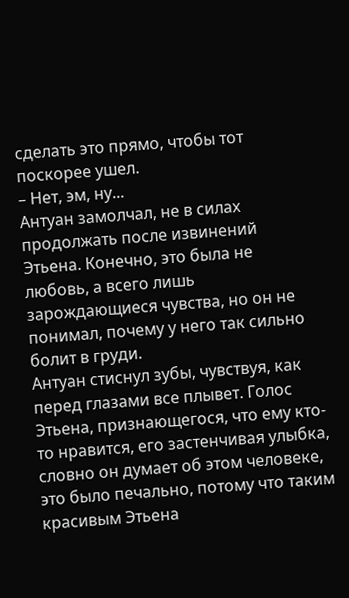сделать это прямо, чтобы тот поскорее ушел.
– Нет, эм, ну...
Антуан замолчал, не в силах продолжать после извинений Этьена. Конечно, это была не любовь, а всего лишь зарождающиеся чувства, но он не понимал, почему у него так сильно болит в груди.
Антуан стиснул зубы, чувствуя, как перед глазами все плывет. Голос Этьена, признающегося, что ему кто-то нравится, его застенчивая улыбка, словно он думает об этом человеке, это было печально, потому что таким красивым Этьена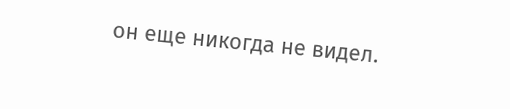он еще никогда не видел.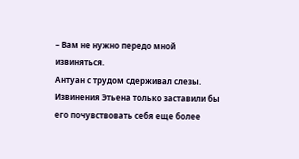– Вам не нужно передо мной извиняться.
Антуан с трудом сдерживал слезы. Извинения Этьена только заставили бы его почувствовать себя еще более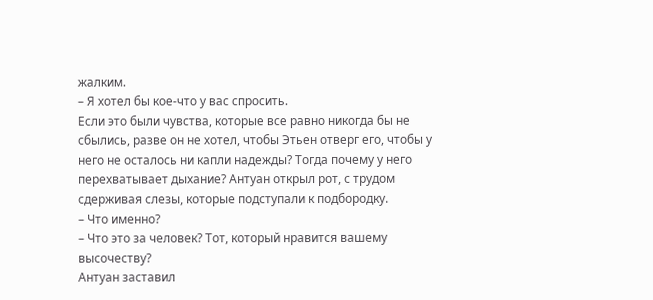жалким.
– Я хотел бы кое-что у вас спросить.
Если это были чувства, которые все равно никогда бы не сбылись, разве он не хотел, чтобы Этьен отверг его, чтобы у него не осталось ни капли надежды? Тогда почему у него перехватывает дыхание? Антуан открыл рот, с трудом сдерживая слезы, которые подступали к подбородку.
– Что именно?
– Что это за человек? Тот, который нравится вашему высочеству?
Антуан заставил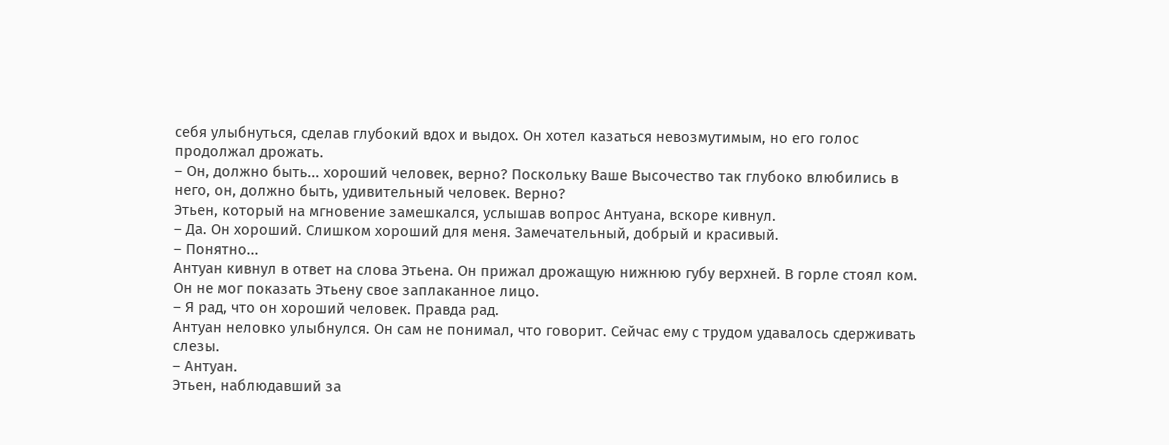себя улыбнуться, сделав глубокий вдох и выдох. Он хотел казаться невозмутимым, но его голос продолжал дрожать.
– Он, должно быть... хороший человек, верно? Поскольку Ваше Высочество так глубоко влюбились в него, он, должно быть, удивительный человек. Верно?
Этьен, который на мгновение замешкался, услышав вопрос Антуана, вскоре кивнул.
– Да. Он хороший. Слишком хороший для меня. Замечательный, добрый и красивый.
– Понятно...
Антуан кивнул в ответ на слова Этьена. Он прижал дрожащую нижнюю губу верхней. В горле стоял ком. Он не мог показать Этьену свое заплаканное лицо.
– Я рад, что он хороший человек. Правда рад.
Антуан неловко улыбнулся. Он сам не понимал, что говорит. Сейчас ему с трудом удавалось сдерживать слезы.
– Антуан.
Этьен, наблюдавший за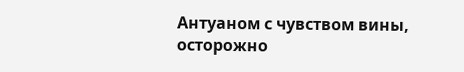Антуаном с чувством вины, осторожно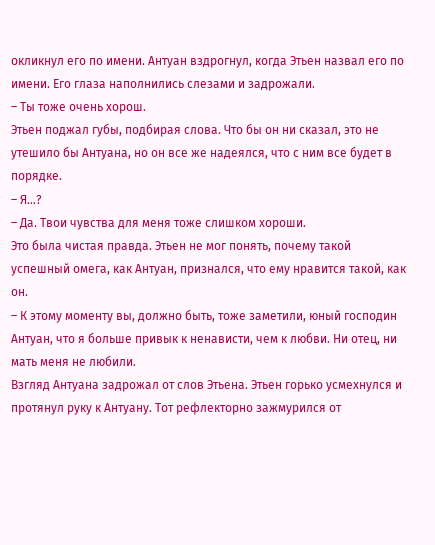окликнул его по имени. Антуан вздрогнул, когда Этьен назвал его по имени. Его глаза наполнились слезами и задрожали.
– Ты тоже очень хорош.
Этьен поджал губы, подбирая слова. Что бы он ни сказал, это не утешило бы Антуана, но он все же надеялся, что с ним все будет в порядке.
– Я...?
– Да. Твои чувства для меня тоже слишком хороши.
Это была чистая правда. Этьен не мог понять, почему такой успешный омега, как Антуан, признался, что ему нравится такой, как он.
– К этому моменту вы, должно быть, тоже заметили, юный господин Антуан, что я больше привык к ненависти, чем к любви. Ни отец, ни мать меня не любили.
Взгляд Антуана задрожал от слов Этьена. Этьен горько усмехнулся и протянул руку к Антуану. Тот рефлекторно зажмурился от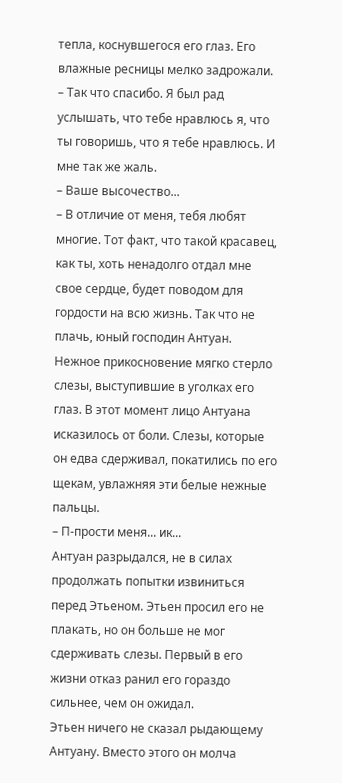тепла, коснувшегося его глаз. Его влажные ресницы мелко задрожали.
– Так что спасибо. Я был рад услышать, что тебе нравлюсь я, что ты говоришь, что я тебе нравлюсь. И мне так же жаль.
– Ваше высочество...
– В отличие от меня, тебя любят многие. Тот факт, что такой красавец, как ты, хоть ненадолго отдал мне свое сердце, будет поводом для гордости на всю жизнь. Так что не плачь, юный господин Антуан.
Нежное прикосновение мягко стерло слезы, выступившие в уголках его глаз. В этот момент лицо Антуана исказилось от боли. Слезы, которые он едва сдерживал, покатились по его щекам, увлажняя эти белые нежные пальцы.
– П-прости меня... ик...
Антуан разрыдался, не в силах продолжать попытки извиниться перед Этьеном. Этьен просил его не плакать, но он больше не мог сдерживать слезы. Первый в его жизни отказ ранил его гораздо сильнее, чем он ожидал.
Этьен ничего не сказал рыдающему Антуану. Вместо этого он молча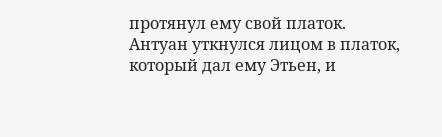протянул ему свой платок. Антуан уткнулся лицом в платок, который дал ему Этьен, и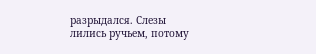разрыдался. Слезы лились ручьем, потому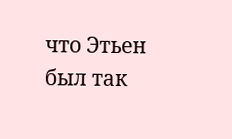что Этьен был так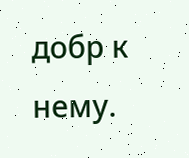добр к нему.